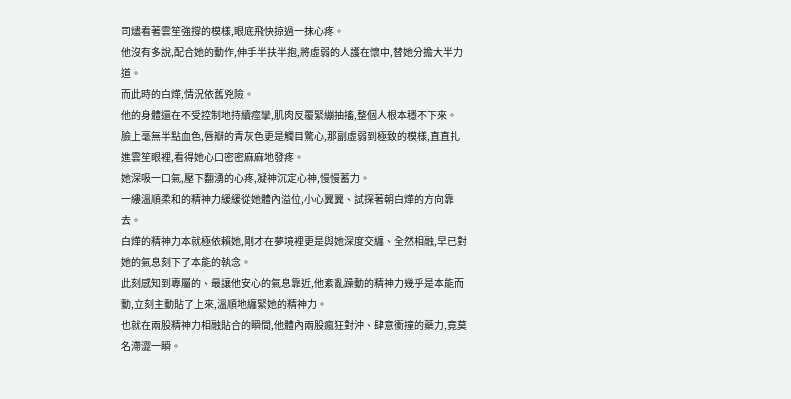司燼看著雲笙強撐的模樣,眼底飛快掠過一抹心疼。
他沒有多說,配合她的動作,伸手半扶半抱,將虛弱的人護在懷中,替她分擔大半力道。
而此時的白燁,情況依舊兇險。
他的身體還在不受控制地持續痙攣,肌肉反覆緊繃抽搐,整個人根本穩不下來。
臉上毫無半點血色,唇瓣的青灰色更是觸目驚心,那副虛弱到極致的模樣,直直扎進雲笙眼裡,看得她心口密密麻麻地發疼。
她深吸一口氣,壓下翻湧的心疼,凝神沉定心神,慢慢蓄力。
一縷溫順柔和的精神力緩緩從她體內溢位,小心翼翼、試探著朝白燁的方向靠去。
白燁的精神力本就極依賴她,剛才在夢境裡更是與她深度交纏、全然相融,早已對她的氣息刻下了本能的執念。
此刻感知到專屬的、最讓他安心的氣息靠近,他紊亂躁動的精神力幾乎是本能而動,立刻主動貼了上來,溫順地纏緊她的精神力。
也就在兩股精神力相融貼合的瞬間,他體內兩股瘋狂對沖、肆意衝撞的藥力,竟莫名滯澀一瞬。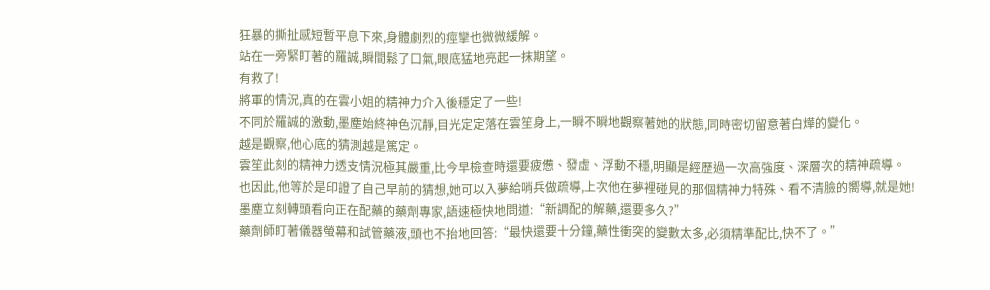狂暴的撕扯感短暫平息下來,身體劇烈的痙攣也微微緩解。
站在一旁緊盯著的羅誠,瞬間鬆了口氣,眼底猛地亮起一抹期望。
有救了!
將軍的情況,真的在雲小姐的精神力介入後穩定了一些!
不同於羅誠的激動,墨塵始終神色沉靜,目光定定落在雲笙身上,一瞬不瞬地觀察著她的狀態,同時密切留意著白燁的變化。
越是觀察,他心底的猜測越是篤定。
雲笙此刻的精神力透支情況極其嚴重,比今早檢查時還要疲憊、發虛、浮動不穩,明顯是經歷過一次高強度、深層次的精神疏導。
也因此,他等於是印證了自己早前的猜想,她可以入夢給哨兵做疏導,上次他在夢裡碰見的那個精神力特殊、看不清臉的嚮導,就是她!
墨塵立刻轉頭看向正在配藥的藥劑專家,語速極快地問道:“新調配的解藥,還要多久?”
藥劑師盯著儀器螢幕和試管藥液,頭也不抬地回答:“最快還要十分鐘,藥性衝突的變數太多,必須精準配比,快不了。”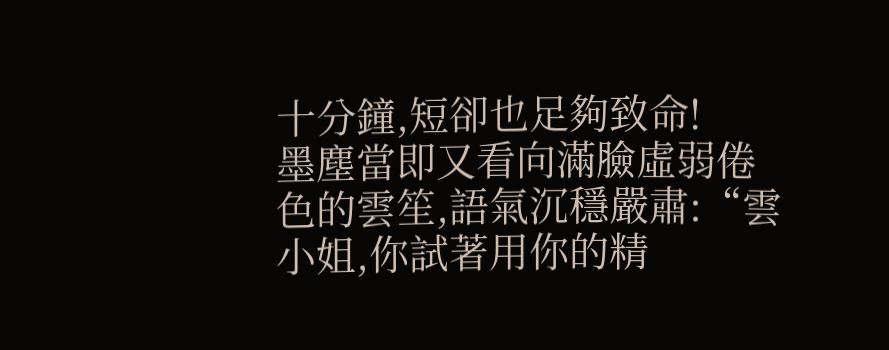十分鐘,短卻也足夠致命!
墨塵當即又看向滿臉虛弱倦色的雲笙,語氣沉穩嚴肅:“雲小姐,你試著用你的精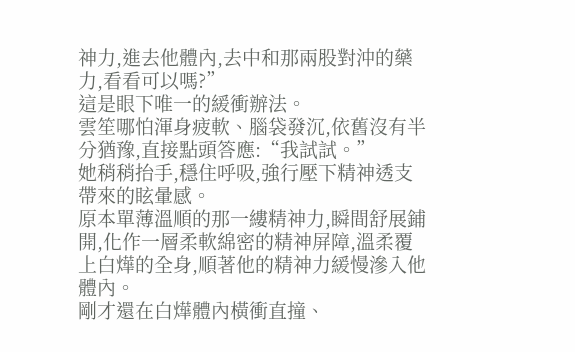神力,進去他體內,去中和那兩股對沖的藥力,看看可以嗎?”
這是眼下唯一的緩衝辦法。
雲笙哪怕渾身疲軟、腦袋發沉,依舊沒有半分猶豫,直接點頭答應:“我試試。”
她稍稍抬手,穩住呼吸,強行壓下精神透支帶來的眩暈感。
原本單薄溫順的那一縷精神力,瞬間舒展鋪開,化作一層柔軟綿密的精神屏障,溫柔覆上白燁的全身,順著他的精神力緩慢滲入他體內。
剛才還在白燁體內橫衝直撞、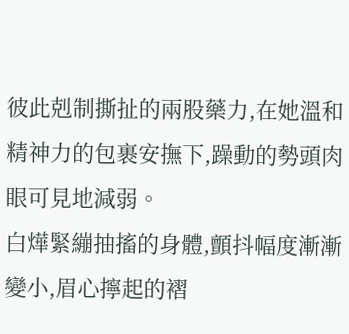彼此剋制撕扯的兩股藥力,在她溫和精神力的包裹安撫下,躁動的勢頭肉眼可見地減弱。
白燁緊繃抽搐的身體,顫抖幅度漸漸變小,眉心擰起的褶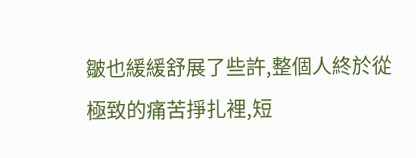皺也緩緩舒展了些許,整個人終於從極致的痛苦掙扎裡,短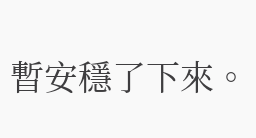暫安穩了下來。